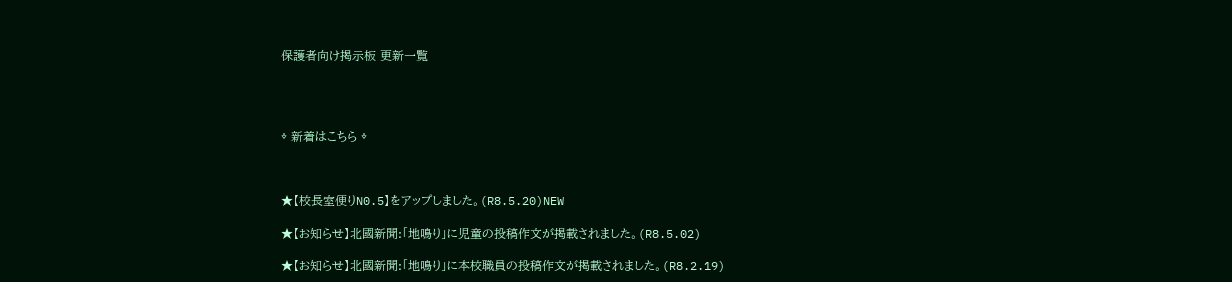保護者向け掲示板 更新一覧




⇩ 新着はこちら ⇩



★【校長室便りN0.5】をアップしました。(R8.5.20)NEW

★【お知らせ】北國新聞:「地鳴り」に児童の投稿作文が掲載されました。(R8.5.02)

★【お知らせ】北國新聞:「地鳴り」に本校職員の投稿作文が掲載されました。(R8.2.19)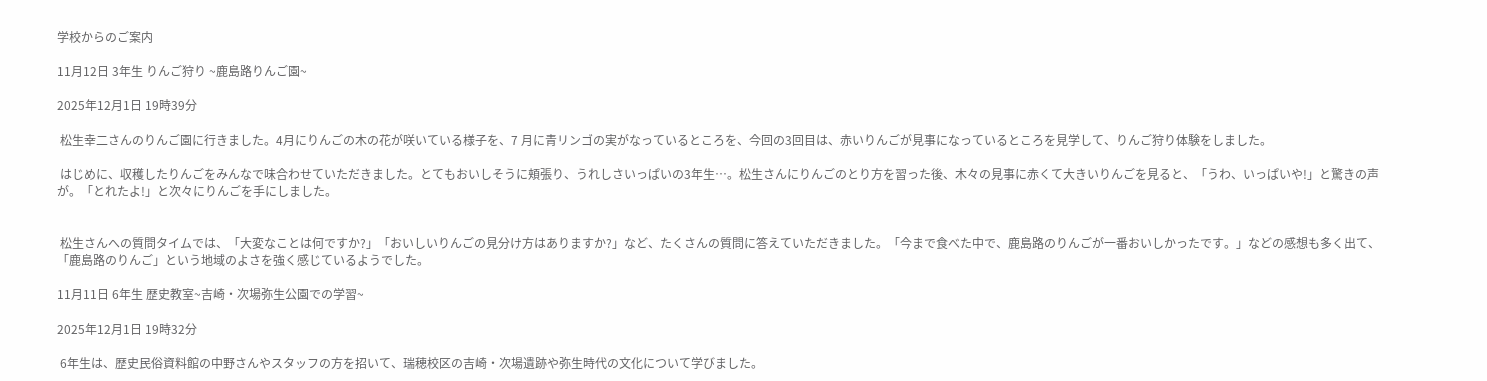学校からのご案内

11月12日 3年生 りんご狩り ~鹿島路りんご園~

2025年12月1日 19時39分

 松生幸二さんのりんご園に行きました。4月にりんごの木の花が咲いている様子を、7 月に青リンゴの実がなっているところを、今回の3回目は、赤いりんごが見事になっているところを見学して、りんご狩り体験をしました。

 はじめに、収穫したりんごをみんなで味合わせていただきました。とてもおいしそうに頬張り、うれしさいっぱいの3年生…。松生さんにりんごのとり方を習った後、木々の見事に赤くて大きいりんごを見ると、「うわ、いっぱいや!」と驚きの声が。「とれたよ!」と次々にりんごを手にしました。


 松生さんへの質問タイムでは、「大変なことは何ですか?」「おいしいりんごの見分け方はありますか?」など、たくさんの質問に答えていただきました。「今まで食べた中で、鹿島路のりんごが一番おいしかったです。」などの感想も多く出て、「鹿島路のりんご」という地域のよさを強く感じているようでした。

11月11日 6年生 歴史教室~吉崎・次場弥生公園での学習~

2025年12月1日 19時32分

 6年生は、歴史民俗資料館の中野さんやスタッフの方を招いて、瑞穂校区の吉崎・次場遺跡や弥生時代の文化について学びました。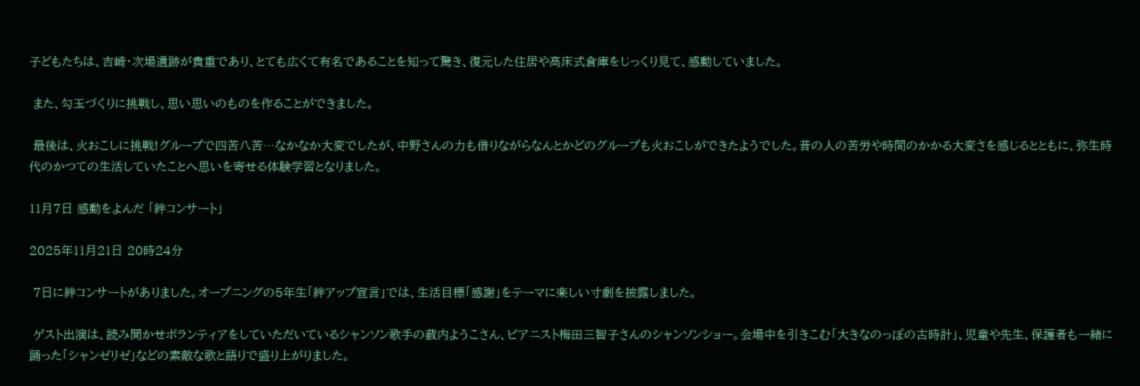子どもたちは、吉崎・次場遺跡が貴重であり、とても広くて有名であることを知って驚き、復元した住居や高床式倉庫をじっくり見て、感動していました。

 また、勾玉づくりに挑戦し、思い思いのものを作ることができました。

 最後は、火おこしに挑戦!グループで四苦八苦…なかなか大変でしたが、中野さんの力も借りながらなんとかどのグループも火おこしができたようでした。昔の人の苦労や時間のかかる大変さを感じるとともに、弥生時代のかつての生活していたことへ思いを寄せる体験学習となりました。

11月7日 感動をよんだ 「絆コンサート」

2025年11月21日 20時24分

 7日に絆コンサートがありました。オープニングの5年生「絆アップ宣言」では、生活目標「感謝」をテーマに楽しい寸劇を披露しました。

 ゲスト出演は、読み聞かせボランティアをしていただいているシャンソン歌手の薮内ようこさん、ピアニスト梅田三智子さんのシャンソンショー。会場中を引きこむ「大きなのっぽの古時計」、児童や先生、保護者も一緒に踊った「シャンゼリゼ」などの素敵な歌と語りで盛り上がりました。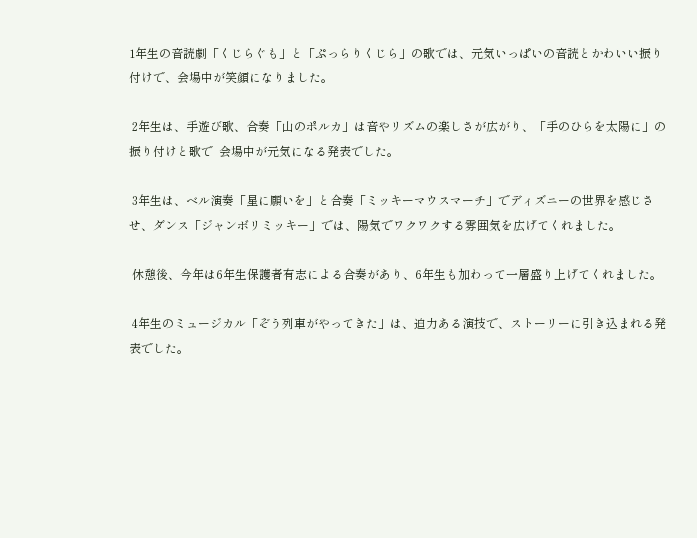1年生の音読劇「くじらぐも」と「ぷっらりくじら」の歌では、元気いっぱいの音読とかわいい振り付けで、会場中が笑顔になりました。

 2年生は、手遊び歌、合奏「山のポルカ」は音やリズムの楽しさが広がり、「手のひらを太陽に」の振り付けと歌で  会場中が元気になる発表でした。

 3年生は、ベル演奏「星に願いを」と合奏「ミッキーマウスマーチ」でディズニーの世界を感じさせ、ダンス「ジャンボリミッキー」では、陽気でワクワクする雰囲気を広げてくれました。

 休憩後、今年は6年生保護者有志による合奏があり、6年生も加わって一層盛り上げてくれました。

 4年生のミュージカル「ぞう列車がやってきた」は、迫力ある演技で、ストーリーに引き込まれる発表でした。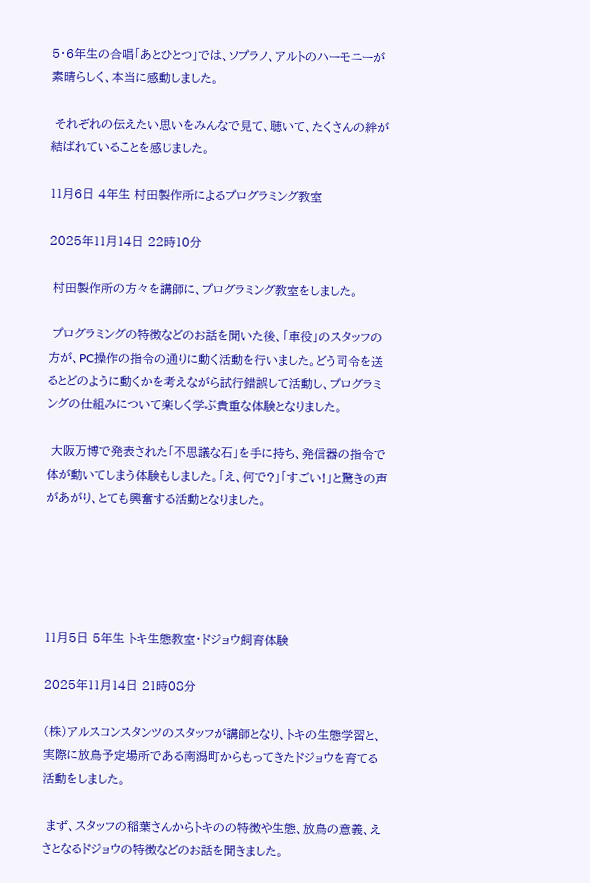5・6年生の合唱「あとひとつ」では、ソプラノ、アルトのハーモニーが素晴らしく、本当に感動しました。

 それぞれの伝えたい思いをみんなで見て、聴いて、たくさんの絆が結ばれていることを感じました。

11月6日 4年生 村田製作所によるプログラミング教室

2025年11月14日 22時10分

 村田製作所の方々を講師に、プログラミング教室をしました。

 プログラミングの特徴などのお話を聞いた後、「車役」のスタッフの方が、PC操作の指令の通りに動く活動を行いました。どう司令を送るとどのように動くかを考えながら試行錯誤して活動し、プログラミングの仕組みについて楽しく学ぶ貴重な体験となりました。

 大阪万博で発表された「不思議な石」を手に持ち、発信器の指令で体が動いてしまう体験もしました。「え、何で?」「すごい!」と驚きの声があがり、とても興奮する活動となりました。





11月5日 5年生 トキ生態教室・ドジョウ飼育体験

2025年11月14日 21時08分

(株)アルスコンスタンツのスタッフが講師となり、トキの生態学習と、実際に放鳥予定場所である南潟町からもってきたドジョウを育てる活動をしました。

 まず、スタッフの稲葉さんからトキのの特徴や生態、放鳥の意義、えさとなるドジョウの特徴などのお話を聞きました。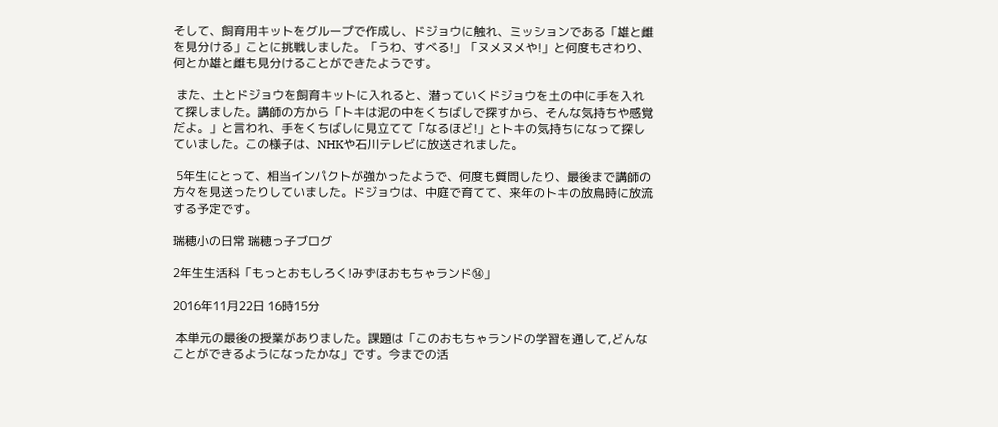そして、飼育用キットをグループで作成し、ドジョウに触れ、ミッションである「雄と雌を見分ける」ことに挑戦しました。「うわ、すべる!」「ヌメヌメや!」と何度もさわり、何とか雄と雌も見分けることができたようです。

 また、土とドジョウを飼育キットに入れると、潜っていくドジョウを土の中に手を入れて探しました。講師の方から「トキは泥の中をくちばしで探すから、そんな気持ちや感覚だよ。」と言われ、手をくちばしに見立てて「なるほど!」とトキの気持ちになって探していました。この様子は、NHKや石川テレビに放送されました。

 5年生にとって、相当インパクトが強かったようで、何度も質問したり、最後まで講師の方々を見送ったりしていました。ドジョウは、中庭で育てて、来年のトキの放鳥時に放流する予定です。

瑞穂小の日常 瑞穂っ子ブログ

2年生生活科「もっとおもしろく!みずほおもちゃランド⑭」

2016年11月22日 16時15分

 本単元の最後の授業がありました。課題は「このおもちゃランドの学習を通して,どんなことができるようになったかな」です。今までの活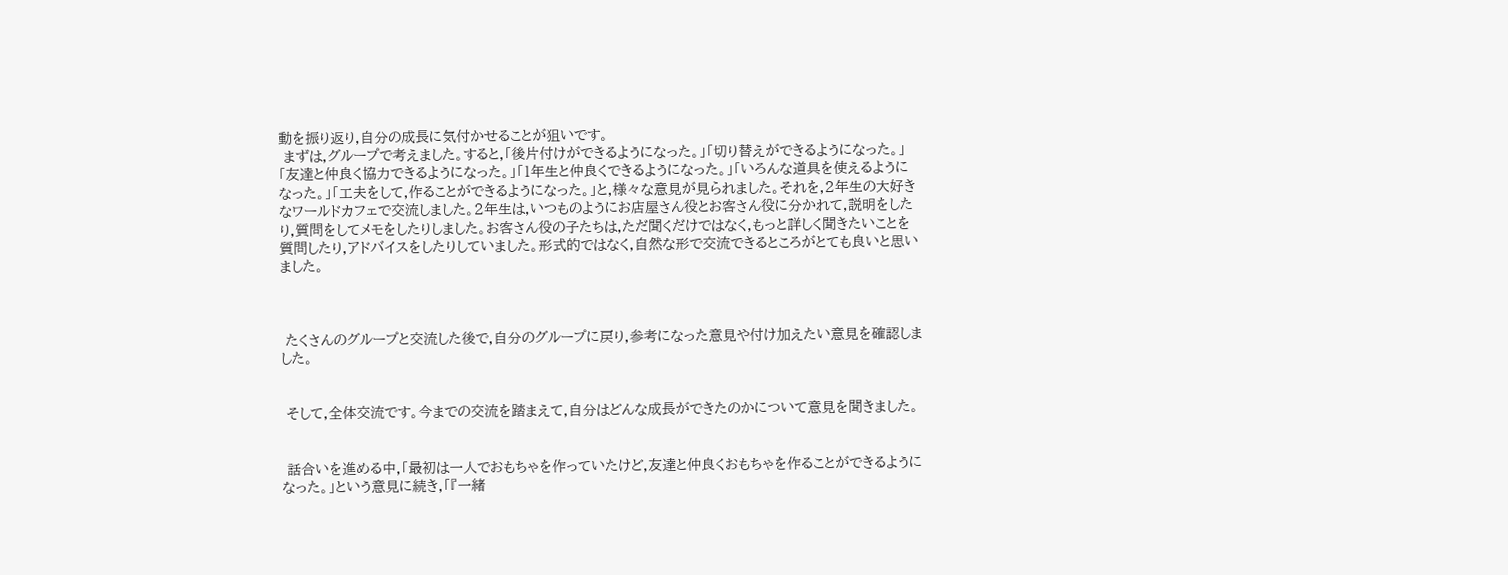動を振り返り,自分の成長に気付かせることが狙いです。
 まずは,グループで考えました。すると,「後片付けができるようになった。」「切り替えができるようになった。」「友達と仲良く協力できるようになった。」「1年生と仲良くできるようになった。」「いろんな道具を使えるようになった。」「工夫をして,作ることができるようになった。」と,様々な意見が見られました。それを,2年生の大好きなワールドカフェで交流しました。2年生は,いつものようにお店屋さん役とお客さん役に分かれて,説明をしたり,質問をしてメモをしたりしました。お客さん役の子たちは,ただ聞くだけではなく,もっと詳しく聞きたいことを質問したり,アドバイスをしたりしていました。形式的ではなく,自然な形で交流できるところがとても良いと思いました。



 たくさんのグループと交流した後で,自分のグループに戻り,参考になった意見や付け加えたい意見を確認しました。


 そして,全体交流です。今までの交流を踏まえて,自分はどんな成長ができたのかについて意見を聞きました。


 話合いを進める中,「最初は一人でおもちゃを作っていたけど,友達と仲良くおもちゃを作ることができるようになった。」という意見に続き,「『一緒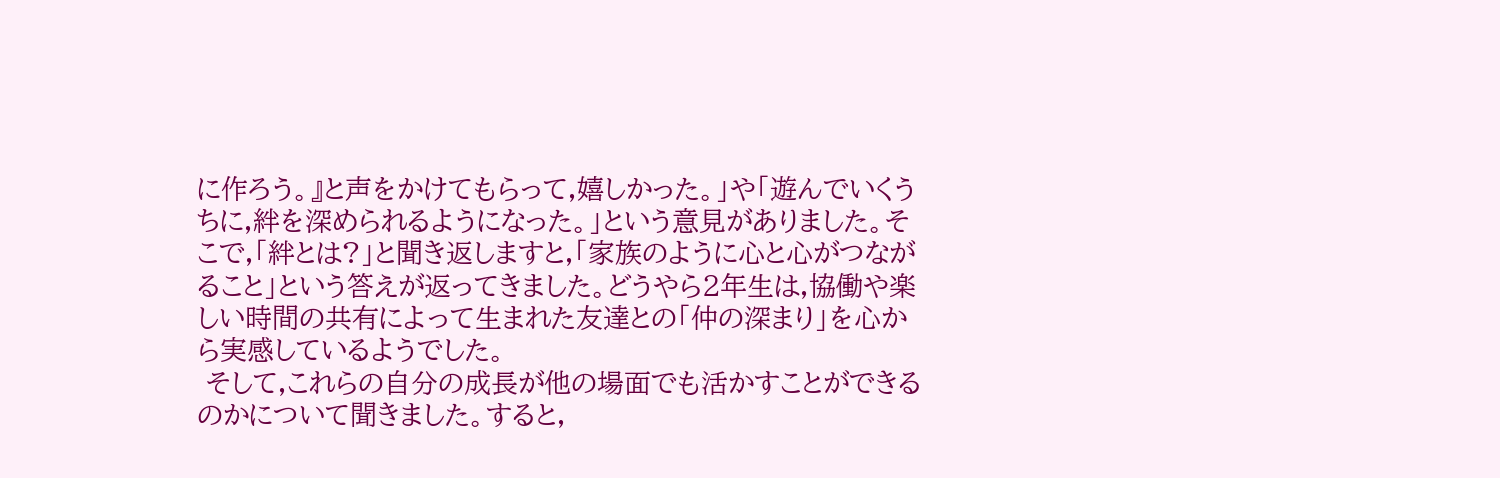に作ろう。』と声をかけてもらって,嬉しかった。」や「遊んでいくうちに,絆を深められるようになった。」という意見がありました。そこで,「絆とは?」と聞き返しますと,「家族のように心と心がつながること」という答えが返ってきました。どうやら2年生は,協働や楽しい時間の共有によって生まれた友達との「仲の深まり」を心から実感しているようでした。
 そして,これらの自分の成長が他の場面でも活かすことができるのかについて聞きました。すると,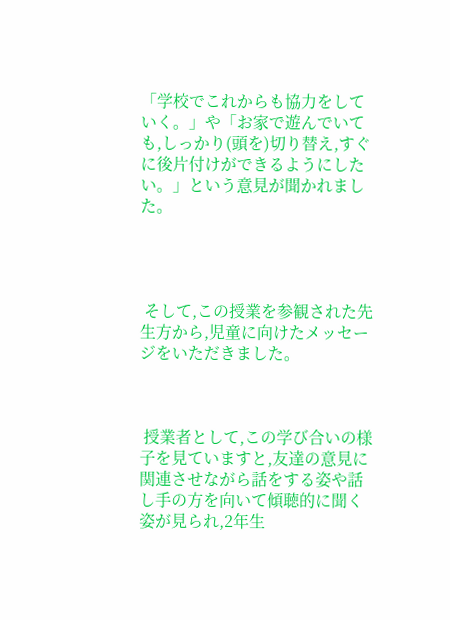「学校でこれからも協力をしていく。」や「お家で遊んでいても,しっかり(頭を)切り替え,すぐに後片付けができるようにしたい。」という意見が聞かれました。




 そして,この授業を参観された先生方から,児童に向けたメッセージをいただきました。



 授業者として,この学び合いの様子を見ていますと,友達の意見に関連させながら話をする姿や話し手の方を向いて傾聴的に聞く姿が見られ,2年生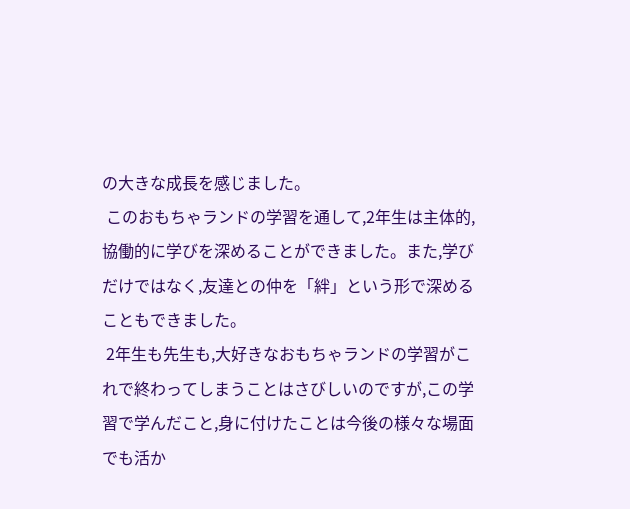の大きな成長を感じました。
 このおもちゃランドの学習を通して,2年生は主体的,協働的に学びを深めることができました。また,学びだけではなく,友達との仲を「絆」という形で深めることもできました。
 2年生も先生も,大好きなおもちゃランドの学習がこれで終わってしまうことはさびしいのですが,この学習で学んだこと,身に付けたことは今後の様々な場面でも活か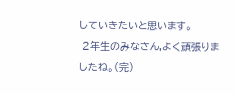していきたいと思います。
 2年生のみなさん,よく頑張りましたね。(完)